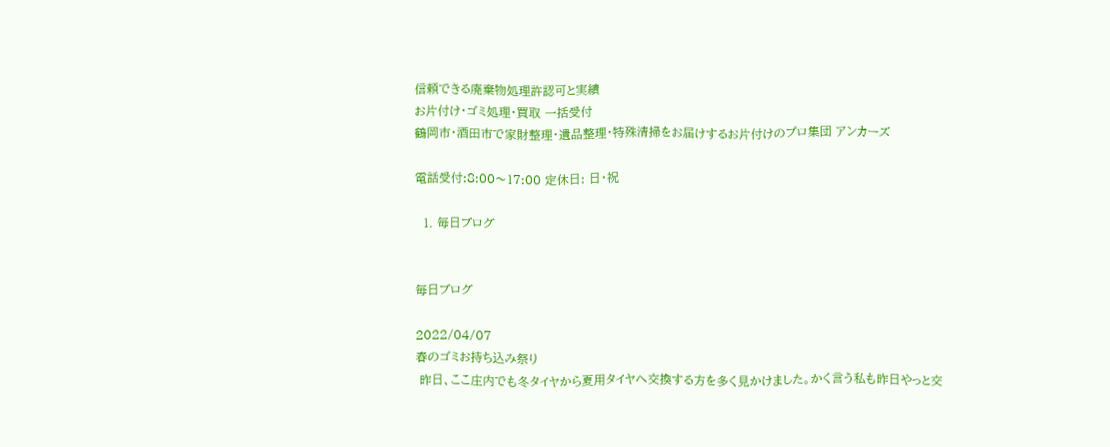信頼できる廃棄物処理許認可と実績
お片付け・ゴミ処理・買取 一括受付
鶴岡市・酒田市で家財整理・遺品整理・特殊清掃をお届けするお片付けのプロ集団 アンカーズ

電話受付:8:00〜17:00 定休日: 日・祝

  1. 毎日ブログ


毎日ブログ

2022/04/07
春のゴミお持ち込み祭り
 昨日、ここ庄内でも冬タイヤから夏用タイヤへ交換する方を多く見かけました。かく言う私も昨日やっと交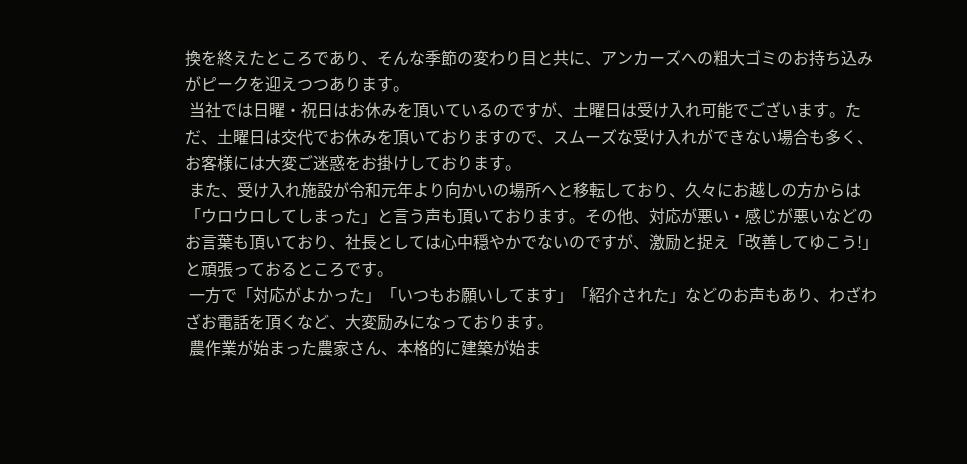換を終えたところであり、そんな季節の変わり目と共に、アンカーズへの粗大ゴミのお持ち込みがピークを迎えつつあります。
 当社では日曜・祝日はお休みを頂いているのですが、土曜日は受け入れ可能でございます。ただ、土曜日は交代でお休みを頂いておりますので、スムーズな受け入れができない場合も多く、お客様には大変ご迷惑をお掛けしております。
 また、受け入れ施設が令和元年より向かいの場所へと移転しており、久々にお越しの方からは「ウロウロしてしまった」と言う声も頂いております。その他、対応が悪い・感じが悪いなどのお言葉も頂いており、社長としては心中穏やかでないのですが、激励と捉え「改善してゆこう!」と頑張っておるところです。
 一方で「対応がよかった」「いつもお願いしてます」「紹介された」などのお声もあり、わざわざお電話を頂くなど、大変励みになっております。
 農作業が始まった農家さん、本格的に建築が始ま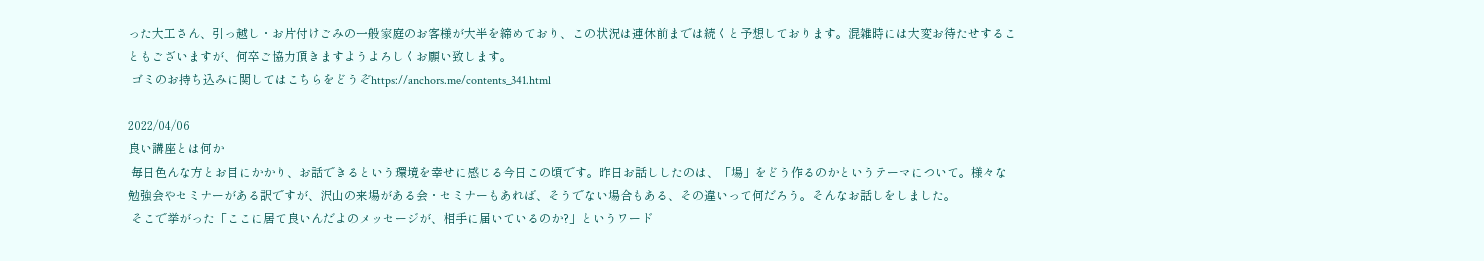った大工さん、引っ越し・お片付けごみの一般家庭のお客様が大半を締めており、この状況は連休前までは続くと予想しております。混雑時には大変お待たせすることもございますが、何卒ご協力頂きますようよろしくお願い致します。
 ゴミのお持ち込みに関してはこちらをどうぞhttps://anchors.me/contents_341.html

2022/04/06
良い講座とは何か
 毎日色んな方とお目にかかり、お話できるという環境を幸せに感じる今日この頃です。昨日お話ししたのは、「場」をどう作るのかというテーマについて。様々な勉強会やセミナーがある訳ですが、沢山の来場がある会・セミナーもあれば、そうでない場合もある、その違いって何だろう。そんなお話しをしました。
 そこで挙がった「ここに居て良いんだよのメッセージが、相手に届いているのか?」というワード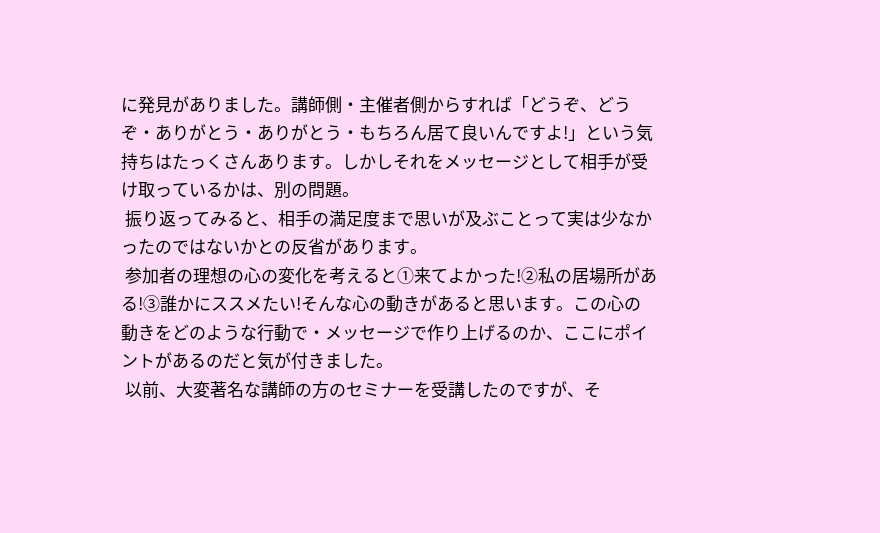に発見がありました。講師側・主催者側からすれば「どうぞ、どうぞ・ありがとう・ありがとう・もちろん居て良いんですよ!」という気持ちはたっくさんあります。しかしそれをメッセージとして相手が受け取っているかは、別の問題。
 振り返ってみると、相手の満足度まで思いが及ぶことって実は少なかったのではないかとの反省があります。
 参加者の理想の心の変化を考えると①来てよかった!②私の居場所がある!③誰かにススメたい!そんな心の動きがあると思います。この心の動きをどのような行動で・メッセージで作り上げるのか、ここにポイントがあるのだと気が付きました。
 以前、大変著名な講師の方のセミナーを受講したのですが、そ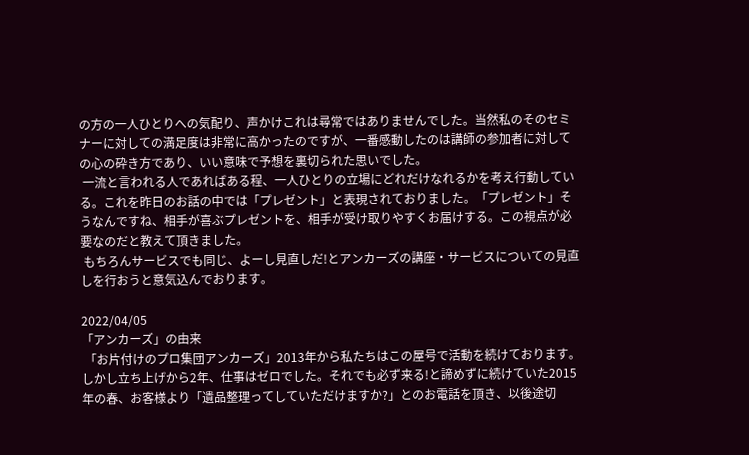の方の一人ひとりへの気配り、声かけこれは尋常ではありませんでした。当然私のそのセミナーに対しての満足度は非常に高かったのですが、一番感動したのは講師の参加者に対しての心の砕き方であり、いい意味で予想を裏切られた思いでした。
 一流と言われる人であればある程、一人ひとりの立場にどれだけなれるかを考え行動している。これを昨日のお話の中では「プレゼント」と表現されておりました。「プレゼント」そうなんですね、相手が喜ぶプレゼントを、相手が受け取りやすくお届けする。この視点が必要なのだと教えて頂きました。
 もちろんサービスでも同じ、よーし見直しだ!とアンカーズの講座・サービスについての見直しを行おうと意気込んでおります。

2022/04/05
「アンカーズ」の由来
 「お片付けのプロ集団アンカーズ」2013年から私たちはこの屋号で活動を続けております。しかし立ち上げから2年、仕事はゼロでした。それでも必ず来る!と諦めずに続けていた2015年の春、お客様より「遺品整理ってしていただけますか?」とのお電話を頂き、以後途切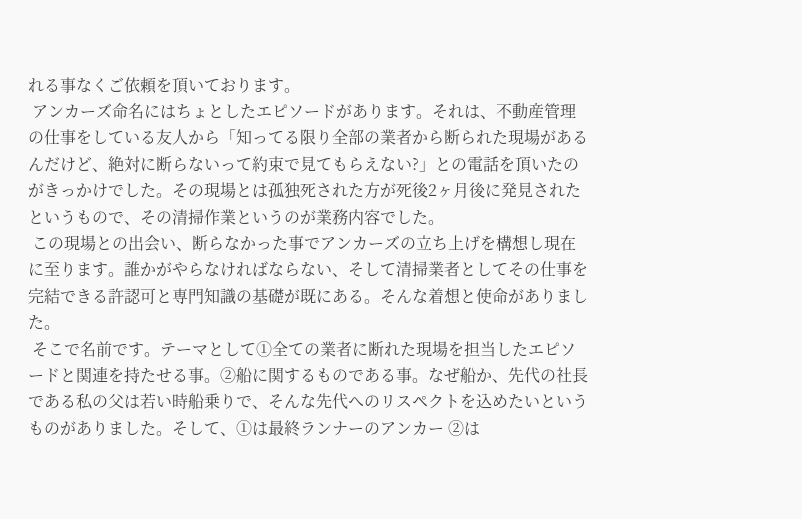れる事なくご依頼を頂いております。
 アンカーズ命名にはちょとしたエピソードがあります。それは、不動産管理の仕事をしている友人から「知ってる限り全部の業者から断られた現場があるんだけど、絶対に断らないって約束で見てもらえない?」との電話を頂いたのがきっかけでした。その現場とは孤独死された方が死後2ヶ月後に発見されたというもので、その清掃作業というのが業務内容でした。
 この現場との出会い、断らなかった事でアンカーズの立ち上げを構想し現在に至ります。誰かがやらなければならない、そして清掃業者としてその仕事を完結できる許認可と専門知識の基礎が既にある。そんな着想と使命がありました。
 そこで名前です。テーマとして①全ての業者に断れた現場を担当したエピソードと関連を持たせる事。②船に関するものである事。なぜ船か、先代の社長である私の父は若い時船乗りで、そんな先代へのリスペクトを込めたいというものがありました。そして、①は最終ランナーのアンカー ②は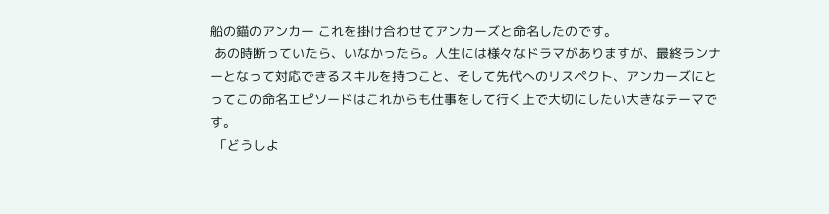船の錨のアンカー これを掛け合わせてアンカーズと命名したのです。
 あの時断っていたら、いなかったら。人生には様々なドラマがありますが、最終ランナーとなって対応できるスキルを持つこと、そして先代へのリスペクト、アンカーズにとってこの命名エピソードはこれからも仕事をして行く上で大切にしたい大きなテーマです。
 「どうしよ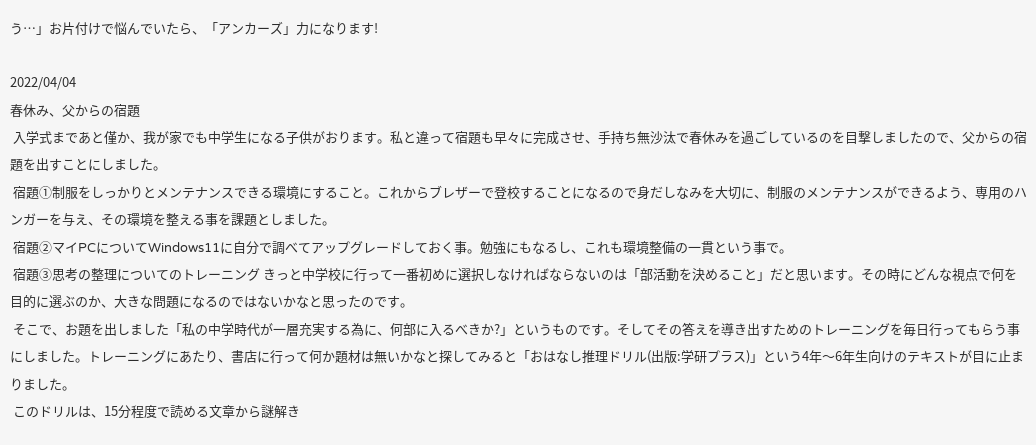う…」お片付けで悩んでいたら、「アンカーズ」力になります!

2022/04/04
春休み、父からの宿題
 入学式まであと僅か、我が家でも中学生になる子供がおります。私と違って宿題も早々に完成させ、手持ち無沙汰で春休みを過ごしているのを目撃しましたので、父からの宿題を出すことにしました。
 宿題①制服をしっかりとメンテナンスできる環境にすること。これからブレザーで登校することになるので身だしなみを大切に、制服のメンテナンスができるよう、専用のハンガーを与え、その環境を整える事を課題としました。
 宿題②マイPCについてWindows11に自分で調べてアップグレードしておく事。勉強にもなるし、これも環境整備の一貫という事で。
 宿題③思考の整理についてのトレーニング きっと中学校に行って一番初めに選択しなければならないのは「部活動を決めること」だと思います。その時にどんな視点で何を目的に選ぶのか、大きな問題になるのではないかなと思ったのです。
 そこで、お題を出しました「私の中学時代が一層充実する為に、何部に入るべきか?」というものです。そしてその答えを導き出すためのトレーニングを毎日行ってもらう事にしました。トレーニングにあたり、書店に行って何か題材は無いかなと探してみると「おはなし推理ドリル(出版:学研プラス)」という4年〜6年生向けのテキストが目に止まりました。
 このドリルは、15分程度で読める文章から謎解き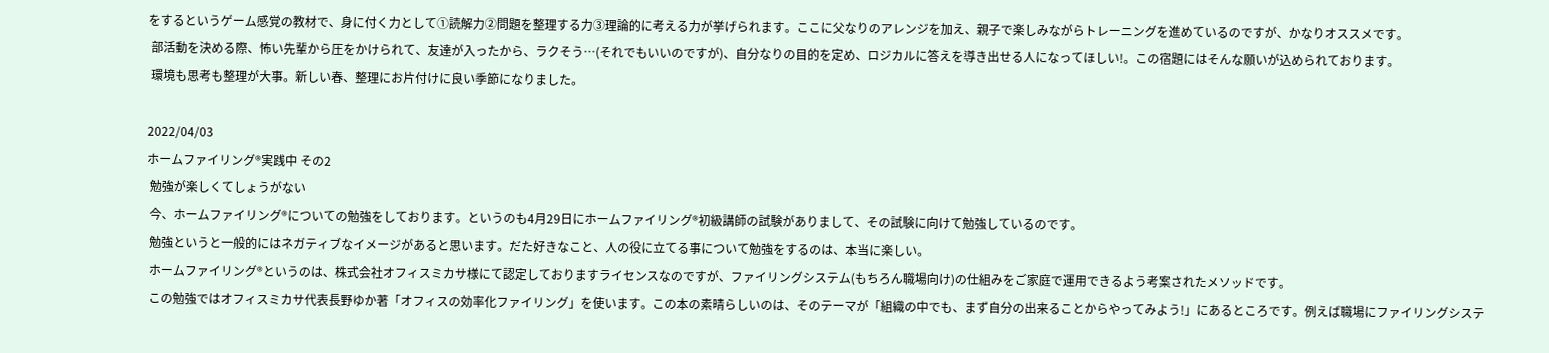をするというゲーム感覚の教材で、身に付く力として①読解力②問題を整理する力③理論的に考える力が挙げられます。ここに父なりのアレンジを加え、親子で楽しみながらトレーニングを進めているのですが、かなりオススメです。
 部活動を決める際、怖い先輩から圧をかけられて、友達が入ったから、ラクそう…(それでもいいのですが)、自分なりの目的を定め、ロジカルに答えを導き出せる人になってほしい!。この宿題にはそんな願いが込められております。
 環境も思考も整理が大事。新しい春、整理にお片付けに良い季節になりました。

2022/04/03
ホームファイリング®実践中 その2
 勉強が楽しくてしょうがない
 今、ホームファイリング®についての勉強をしております。というのも4月29日にホームファイリング®初級講師の試験がありまして、その試験に向けて勉強しているのです。
 勉強というと一般的にはネガティブなイメージがあると思います。だた好きなこと、人の役に立てる事について勉強をするのは、本当に楽しい。
 ホームファイリング®というのは、株式会社オフィスミカサ様にて認定しておりますライセンスなのですが、ファイリングシステム(もちろん職場向け)の仕組みをご家庭で運用できるよう考案されたメソッドです。
 この勉強ではオフィスミカサ代表長野ゆか著「オフィスの効率化ファイリング」を使います。この本の素晴らしいのは、そのテーマが「組織の中でも、まず自分の出来ることからやってみよう!」にあるところです。例えば職場にファイリングシステ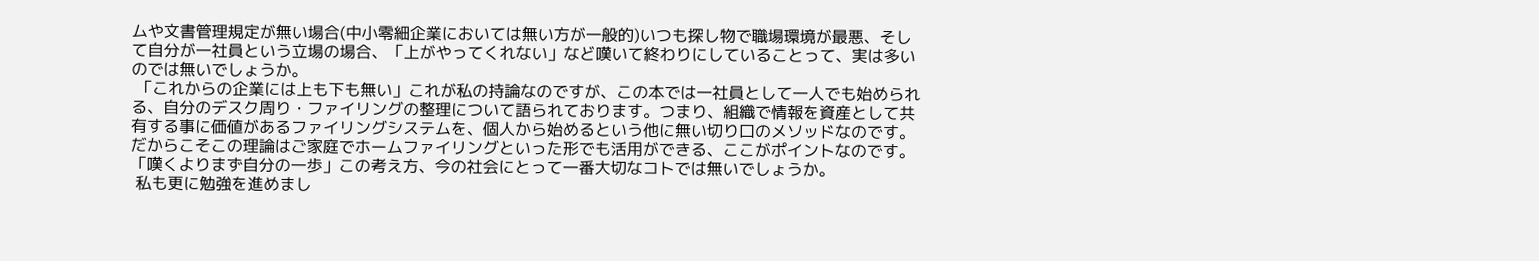ムや文書管理規定が無い場合(中小零細企業においては無い方が一般的)いつも探し物で職場環境が最悪、そして自分が一社員という立場の場合、「上がやってくれない」など嘆いて終わりにしていることって、実は多いのでは無いでしょうか。
 「これからの企業には上も下も無い」これが私の持論なのですが、この本では一社員として一人でも始められる、自分のデスク周り・ファイリングの整理について語られております。つまり、組織で情報を資産として共有する事に価値があるファイリングシステムを、個人から始めるという他に無い切り口のメソッドなのです。だからこそこの理論はご家庭でホームファイリングといった形でも活用ができる、ここがポイントなのです。「嘆くよりまず自分の一歩」この考え方、今の社会にとって一番大切なコトでは無いでしょうか。
 私も更に勉強を進めまし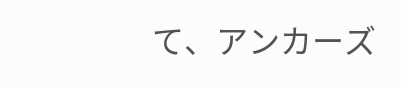て、アンカーズ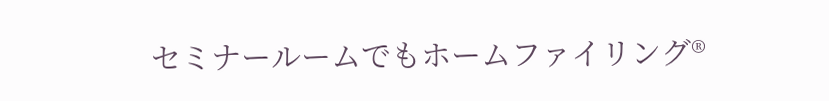セミナールームでもホームファイリング®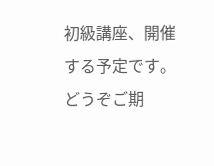初級講座、開催する予定です。どうぞご期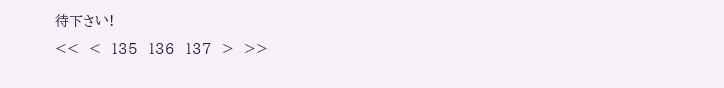待下さい!
<<  <  135  136  137  >  >>